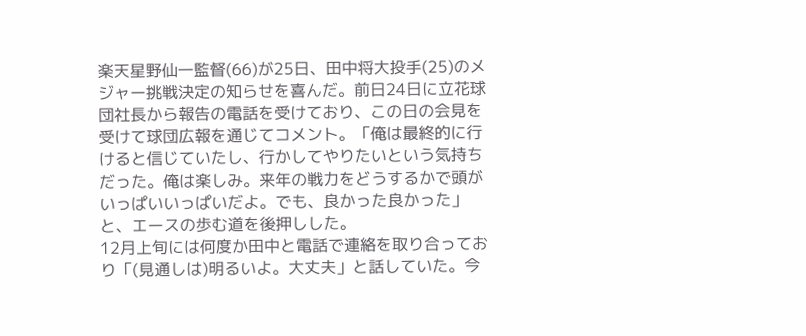楽天星野仙一監督(66)が25日、田中将大投手(25)のメジャー挑戦決定の知らせを喜んだ。前日24日に立花球団社長から報告の電話を受けており、この日の会見を受けて球団広報を通じてコメント。「俺は最終的に行けると信じていたし、行かしてやりたいという気持ちだった。俺は楽しみ。来年の戦力をどうするかで頭がいっぱいいっぱいだよ。でも、良かった良かった」と、エースの歩む道を後押しした。
12月上旬には何度か田中と電話で連絡を取り合っており「(見通しは)明るいよ。大丈夫」と話していた。今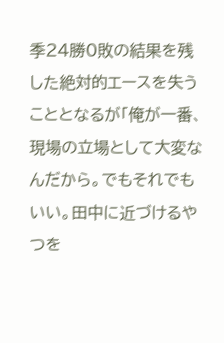季24勝0敗の結果を残した絶対的エースを失うこととなるが「俺が一番、現場の立場として大変なんだから。でもそれでもいい。田中に近づけるやつを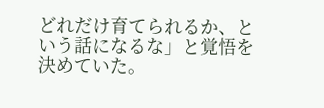どれだけ育てられるか、という話になるな」と覚悟を決めていた。